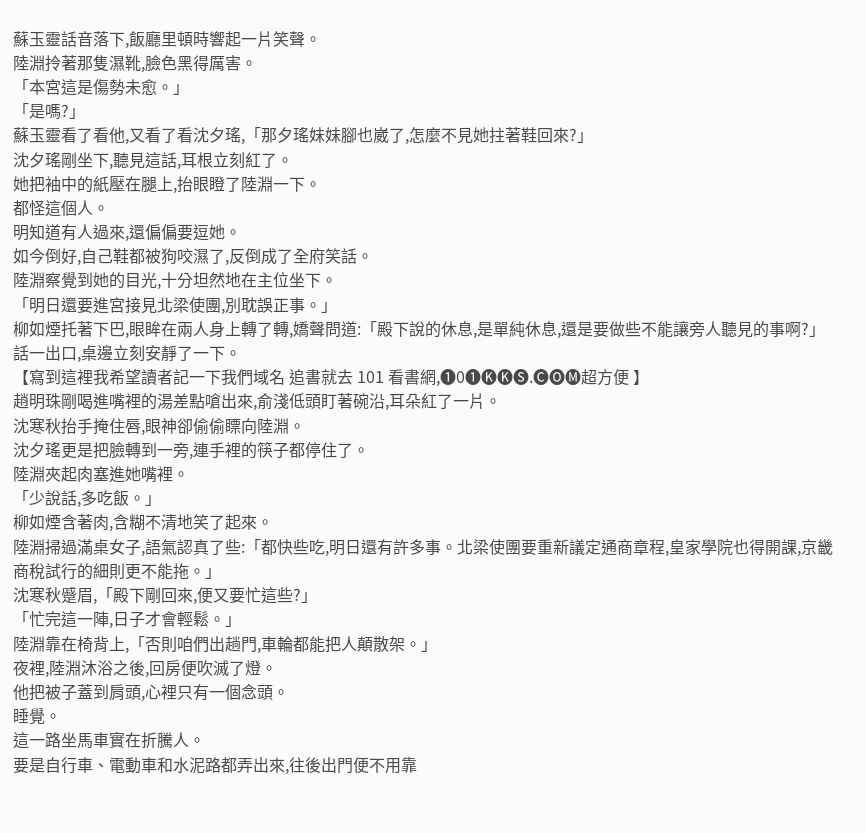蘇玉靈話音落下,飯廳里頓時響起一片笑聲。
陸淵拎著那隻濕靴,臉色黑得厲害。
「本宮這是傷勢未愈。」
「是嗎?」
蘇玉靈看了看他,又看了看沈夕瑤,「那夕瑤妹妹腳也崴了,怎麼不見她拄著鞋回來?」
沈夕瑤剛坐下,聽見這話,耳根立刻紅了。
她把袖中的紙壓在腿上,抬眼瞪了陸淵一下。
都怪這個人。
明知道有人過來,還偏偏要逗她。
如今倒好,自己鞋都被狗咬濕了,反倒成了全府笑話。
陸淵察覺到她的目光,十分坦然地在主位坐下。
「明日還要進宮接見北梁使團,別耽誤正事。」
柳如煙托著下巴,眼眸在兩人身上轉了轉,嬌聲問道:「殿下說的休息,是單純休息,還是要做些不能讓旁人聽見的事啊?」
話一出口,桌邊立刻安靜了一下。
【寫到這裡我希望讀者記一下我們域名 追書就去 101 看書網,❶0❶🅚🅚🅢.🅒🅞🅜超方便 】
趙明珠剛喝進嘴裡的湯差點嗆出來,俞淺低頭盯著碗沿,耳朵紅了一片。
沈寒秋抬手掩住唇,眼神卻偷偷瞟向陸淵。
沈夕瑤更是把臉轉到一旁,連手裡的筷子都停住了。
陸淵夾起肉塞進她嘴裡。
「少說話,多吃飯。」
柳如煙含著肉,含糊不清地笑了起來。
陸淵掃過滿桌女子,語氣認真了些:「都快些吃,明日還有許多事。北梁使團要重新議定通商章程,皇家學院也得開課,京畿商稅試行的細則更不能拖。」
沈寒秋蹙眉,「殿下剛回來,便又要忙這些?」
「忙完這一陣,日子才會輕鬆。」
陸淵靠在椅背上,「否則咱們出趟門,車輪都能把人顛散架。」
夜裡,陸淵沐浴之後,回房便吹滅了燈。
他把被子蓋到肩頭,心裡只有一個念頭。
睡覺。
這一路坐馬車實在折騰人。
要是自行車、電動車和水泥路都弄出來,往後出門便不用靠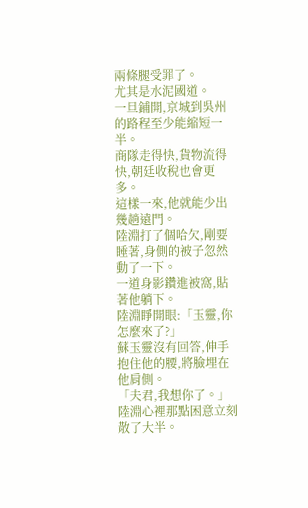兩條腿受罪了。
尤其是水泥國道。
一旦鋪開,京城到吳州的路程至少能縮短一半。
商隊走得快,貨物流得快,朝廷收稅也會更多。
這樣一來,他就能少出幾趟遠門。
陸淵打了個哈欠,剛要睡著,身側的被子忽然動了一下。
一道身影鑽進被窩,貼著他躺下。
陸淵睜開眼:「玉靈,你怎麼來了?」
蘇玉靈沒有回答,伸手抱住他的腰,將臉埋在他肩側。
「夫君,我想你了。」
陸淵心裡那點困意立刻散了大半。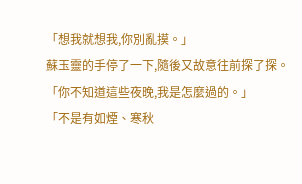「想我就想我,你別亂摸。」
蘇玉靈的手停了一下,隨後又故意往前探了探。
「你不知道這些夜晚,我是怎麼過的。」
「不是有如煙、寒秋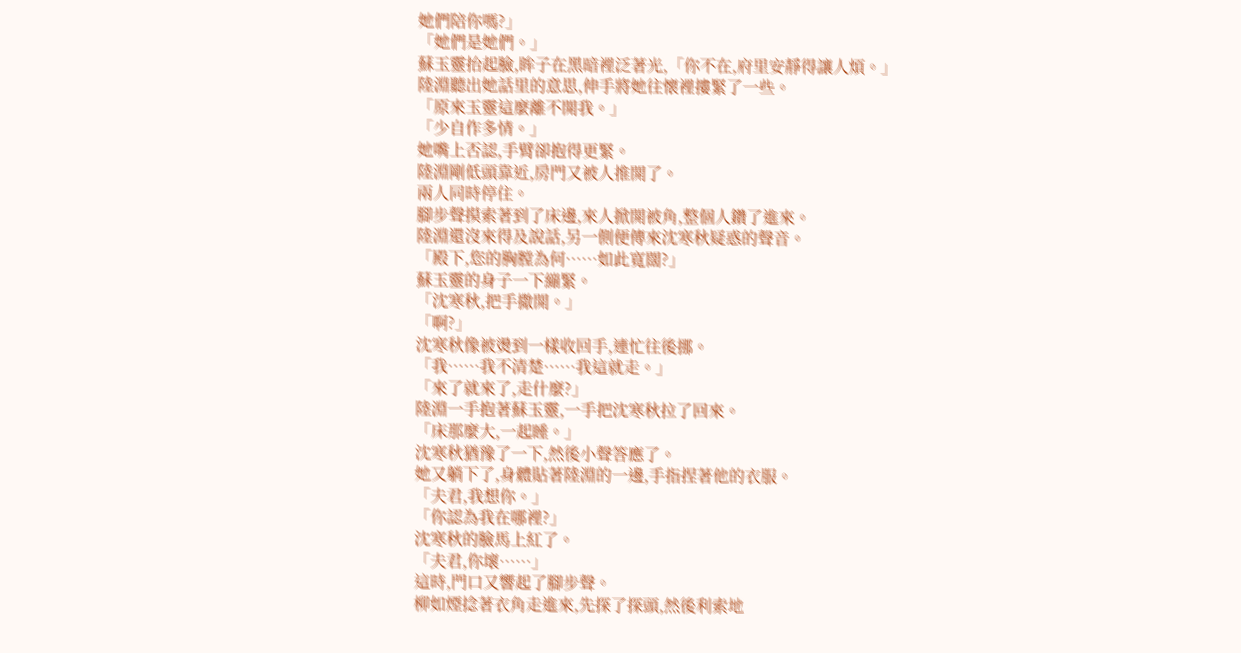她們陪你嗎?」
「她們是她們。」
蘇玉靈抬起臉,眸子在黑暗裡泛著光,「你不在,府里安靜得讓人煩。」
陸淵聽出她話里的意思,伸手將她往懷裡摟緊了一些。
「原來玉靈這麼離不開我。」
「少自作多情。」
她嘴上否認,手臂卻抱得更緊。
陸淵剛低頭靠近,房門又被人推開了。
兩人同時停住。
腳步聲摸索著到了床邊,來人掀開被角,整個人鑽了進來。
陸淵還沒來得及說話,另一側便傳來沈寒秋疑惑的聲音。
「殿下,您的胸膛為何……如此寬闊?」
蘇玉靈的身子一下繃緊。
「沈寒秋,把手撒開。」
「啊?」
沈寒秋像被燙到一樣收回手,連忙往後挪。
「我……我不清楚……我這就走。」
「來了就來了,走什麼?」
陸淵一手抱著蘇玉靈,一手把沈寒秋拉了回來。
「床那麼大,一起睡。」
沈寒秋猶豫了一下,然後小聲答應了。
她又躺下了,身體貼著陸淵的一邊,手指捏著他的衣服。
「夫君,我想你。」
「你認為我在哪裡?」
沈寒秋的臉馬上紅了。
「夫君,你壞……」
這時,門口又響起了腳步聲。
柳如煙捻著衣角走進來,先探了探頭,然後利索地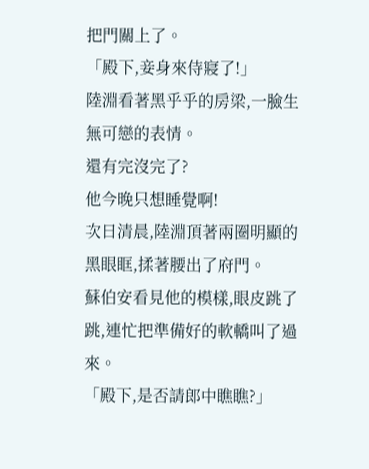把門關上了。
「殿下,妾身來侍寢了!」
陸淵看著黑乎乎的房梁,一臉生無可戀的表情。
還有完沒完了?
他今晚只想睡覺啊!
次日清晨,陸淵頂著兩圈明顯的黑眼眶,揉著腰出了府門。
蘇伯安看見他的模樣,眼皮跳了跳,連忙把準備好的軟轎叫了過來。
「殿下,是否請郎中瞧瞧?」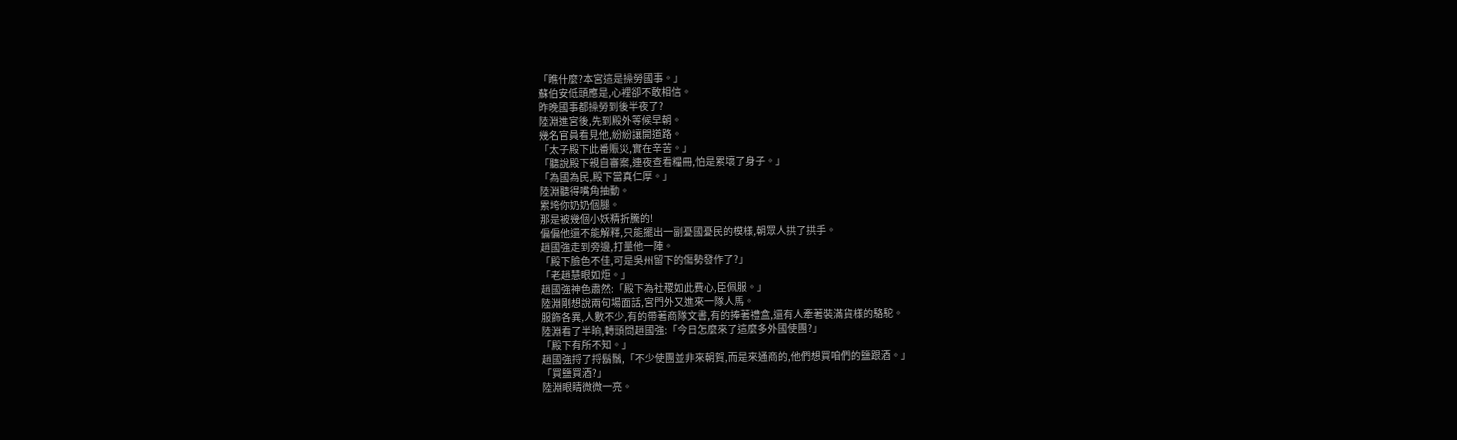「瞧什麼?本宮這是操勞國事。」
蘇伯安低頭應是,心裡卻不敢相信。
昨晚國事都操勞到後半夜了?
陸淵進宮後,先到殿外等候早朝。
幾名官員看見他,紛紛讓開道路。
「太子殿下此番賑災,實在辛苦。」
「聽說殿下親自審案,連夜查看糧冊,怕是累壞了身子。」
「為國為民,殿下當真仁厚。」
陸淵聽得嘴角抽動。
累垮你奶奶個腿。
那是被幾個小妖精折騰的!
偏偏他還不能解釋,只能擺出一副憂國憂民的模樣,朝眾人拱了拱手。
趙國強走到旁邊,打量他一陣。
「殿下臉色不佳,可是吳州留下的傷勢發作了?」
「老趙慧眼如炬。」
趙國強神色肅然:「殿下為社稷如此費心,臣佩服。」
陸淵剛想說兩句場面話,宮門外又進來一隊人馬。
服飾各異,人數不少,有的帶著商隊文書,有的捧著禮盒,還有人牽著裝滿貨樣的駱駝。
陸淵看了半晌,轉頭問趙國強:「今日怎麼來了這麼多外國使團?」
「殿下有所不知。」
趙國強捋了捋鬍鬚,「不少使團並非來朝賀,而是來通商的,他們想買咱們的鹽跟酒。」
「買鹽買酒?」
陸淵眼睛微微一亮。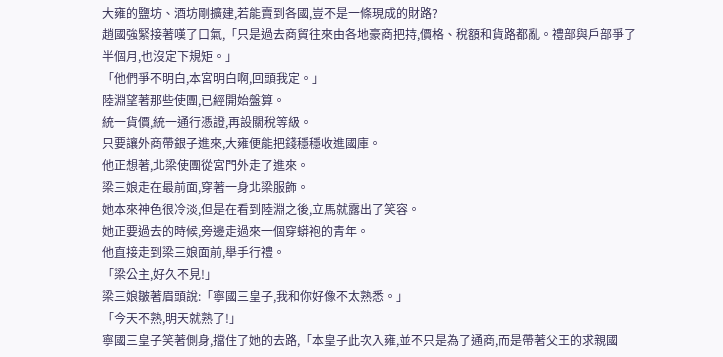大雍的鹽坊、酒坊剛擴建,若能賣到各國,豈不是一條現成的財路?
趙國強緊接著嘆了口氣,「只是過去商貿往來由各地豪商把持,價格、稅額和貨路都亂。禮部與戶部爭了半個月,也沒定下規矩。」
「他們爭不明白,本宮明白啊,回頭我定。」
陸淵望著那些使團,已經開始盤算。
統一貨價,統一通行憑證,再設關稅等級。
只要讓外商帶銀子進來,大雍便能把錢穩穩收進國庫。
他正想著,北梁使團從宮門外走了進來。
梁三娘走在最前面,穿著一身北梁服飾。
她本來神色很冷淡,但是在看到陸淵之後,立馬就露出了笑容。
她正要過去的時候,旁邊走過來一個穿蟒袍的青年。
他直接走到梁三娘面前,舉手行禮。
「梁公主,好久不見!」
梁三娘皺著眉頭說:「寧國三皇子,我和你好像不太熟悉。」
「今天不熟,明天就熟了!」
寧國三皇子笑著側身,擋住了她的去路,「本皇子此次入雍,並不只是為了通商,而是帶著父王的求親國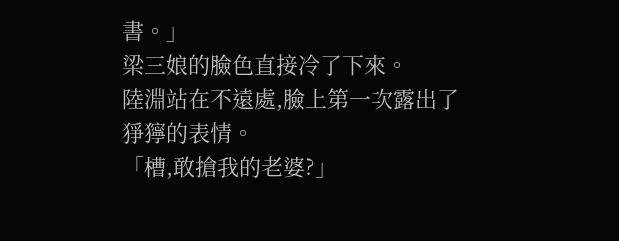書。」
梁三娘的臉色直接冷了下來。
陸淵站在不遠處,臉上第一次露出了猙獰的表情。
「槽,敢搶我的老婆?」